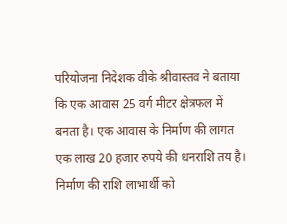परियोजना निदेशक वीके श्रीवास्तव ने बताया कि एक आवास 25 वर्ग मीटर क्षेत्रफल में बनता है। एक आवास के निर्माण की लागत एक लाख 20 हजार रुपये की धनराशि तय है। निर्माण की राशि लाभार्थी को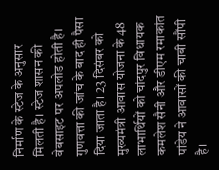निर्माण के स्टेज के अनुसार मिलती है। स्टेज शासन की वेबसाइट पर अपलोड होती है। गुणवत्ता की जांच के बाद ही पैसा दिया जाता है। 23 दिसंबर को मुख्यमंत्री आवास योजना के 48 लाभार्थियों को चांदपुर विधायक कमलेश सैनी और डीएम रमाकांत पांडेय ने आवासों की चाबी सौंपी है।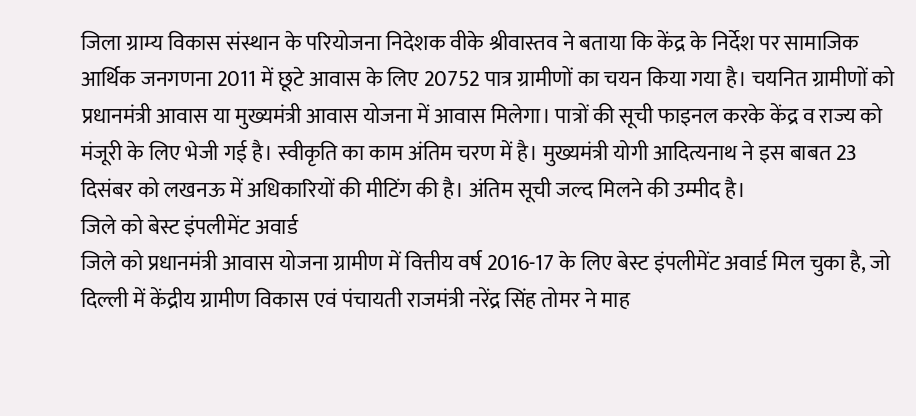जिला ग्राम्य विकास संस्थान के परियोजना निदेशक वीके श्रीवास्तव ने बताया कि केंद्र के निर्देश पर सामाजिक आर्थिक जनगणना 2011 में छूटे आवास के लिए 20752 पात्र ग्रामीणों का चयन किया गया है। चयनित ग्रामीणों को प्रधानमंत्री आवास या मुख्यमंत्री आवास योजना में आवास मिलेगा। पात्रों की सूची फाइनल करके केंद्र व राज्य को मंजूरी के लिए भेजी गई है। स्वीकृति का काम अंतिम चरण में है। मुख्यमंत्री योगी आदित्यनाथ ने इस बाबत 23 दिसंबर को लखनऊ में अधिकारियों की मीटिंग की है। अंतिम सूची जल्द मिलने की उम्मीद है।
जिले को बेस्ट इंपलीमेंट अवार्ड
जिले को प्रधानमंत्री आवास योजना ग्रामीण में वित्तीय वर्ष 2016-17 के लिए बेस्ट इंपलीमेंट अवार्ड मिल चुका है, जो दिल्ली में केंद्रीय ग्रामीण विकास एवं पंचायती राजमंत्री नरेंद्र सिंह तोमर ने माह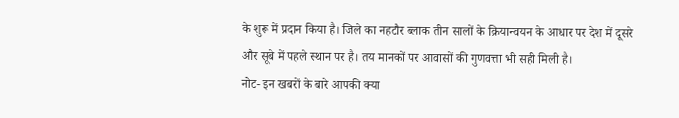के शुरू में प्रदान किया है। जिले का नहटौर ब्लाक तीन सालों के क्रियान्वयन के आधार पर देश में दूसरे और सूबे में पहले स्थान पर है। तय मानकों पर आवासों की गुणवत्ता भी सही मिली है।
नोट- इन खबरों के बारे आपकी क्या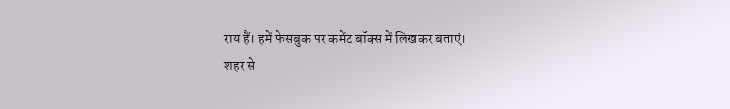राय हैं। हमें फेसबुक पर कमेंट बॉक्स में लिखकर बताएं।
शहर से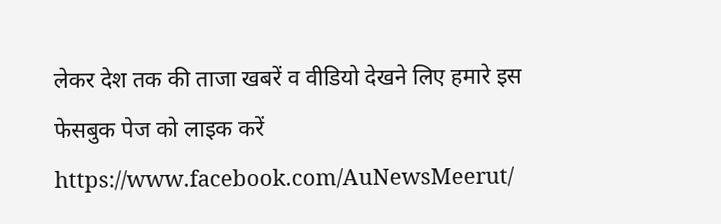लेकर देश तक की ताजा खबरें व वीडियो देखने लिए हमारे इस फेसबुक पेज को लाइक करें
https://www.facebook.com/AuNewsMeerut/